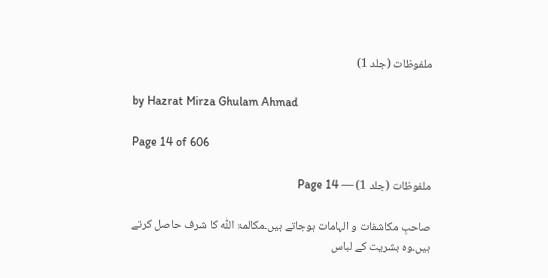ملفوظات (جلد 1)

by Hazrat Mirza Ghulam Ahmad

Page 14 of 606

ملفوظات (جلد 1) — Page 14

صاحبِ مکاشفات و الہامات ہوجاتے ہیں۔مکالمۃ اللّٰہ کا شرف حاصل کرتے ہیں۔وہ بشریت کے لباس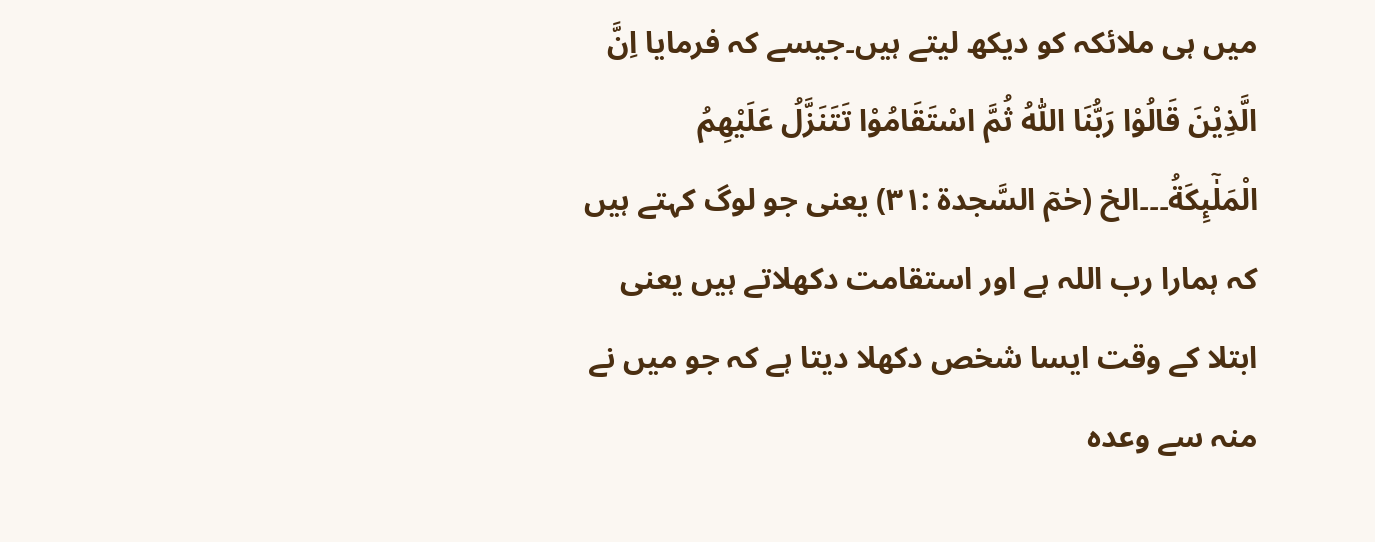میں ہی ملائکہ کو دیکھ لیتے ہیں۔جیسے کہ فرمایا اِنَّ الَّذِيْنَ قَالُوْا رَبُّنَا اللّٰهُ ثُمَّ اسْتَقَامُوْا تَتَنَزَّلُ عَلَيْهِمُ الْمَلٰٓىِٕكَةُ۔۔۔الخ (حٰمٓ السَّجدۃ :۳۱) یعنی جو لوگ کہتے ہیں کہ ہمارا رب اللہ ہے اور استقامت دکھلاتے ہیں یعنی ابتلا کے وقت ایسا شخص دکھلا دیتا ہے کہ جو میں نے منہ سے وعدہ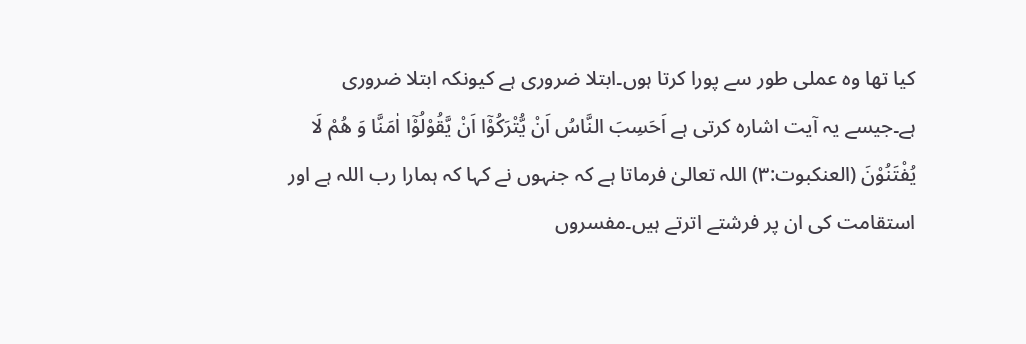کیا تھا وہ عملی طور سے پورا کرتا ہوں۔ابتلا ضروری ہے کیونکہ ابتلا ضروری ہے۔جیسے یہ آیت اشارہ کرتی ہے اَحَسِبَ النَّاسُ اَنْ يُّتْرَكُوْۤا اَنْ يَّقُوْلُوْۤا اٰمَنَّا وَ هُمْ لَا يُفْتَنُوْنَ (العنکبوت:۳) اللہ تعالیٰ فرماتا ہے کہ جنہوں نے کہا کہ ہمارا رب اللہ ہے اور استقامت کی ان پر فرشتے اترتے ہیں۔مفسروں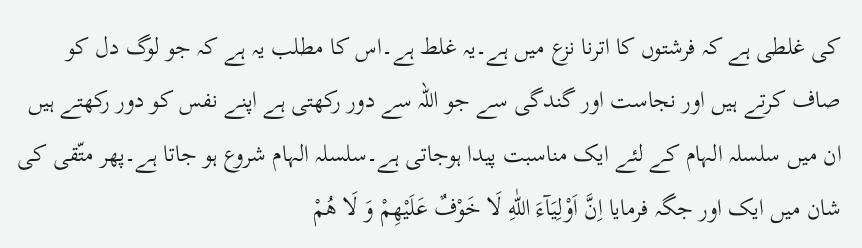کی غلطی ہے کہ فرشتوں کا اترنا نزع میں ہے۔یہ غلط ہے۔اس کا مطلب یہ ہے کہ جو لوگ دل کو صاف کرتے ہیں اور نجاست اور گندگی سے جو اللہ سے دور رکھتی ہے اپنے نفس کو دور رکھتے ہیں ان میں سلسلہ الہام کے لئے ایک مناسبت پیدا ہوجاتی ہے۔سلسلہ الہام شروع ہو جاتا ہے۔پھر متّقی کی شان میں ایک اور جگہ فرمایا اِنَّ اَوْلِيَآءَ اللّٰهِ لَا خَوْفٌ عَلَيْهِمْ وَ لَا هُمْ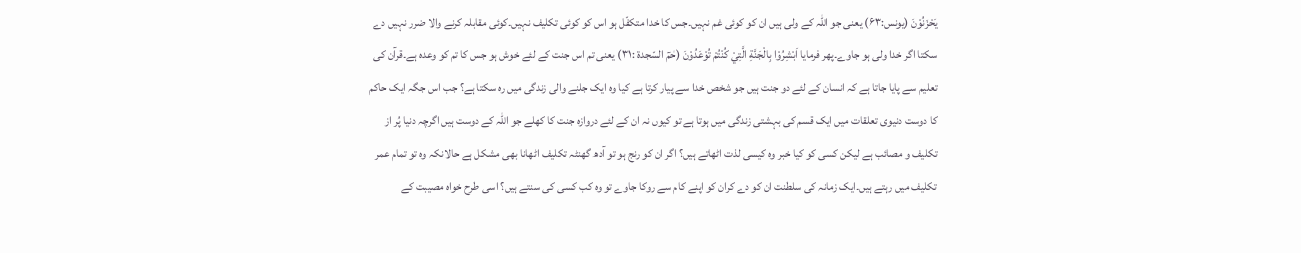يَحْزَنُوْنَ (یونس:۶۳) یعنی جو اللہ کے ولی ہیں ان کو کوئی غم نہیں۔جس کا خدا متکفّل ہو اس کو کوئی تکلیف نہیں۔کوئی مقابلہ کرنے والا ضرر نہیں دے سکتا اگر خدا ولی ہو جاوے۔پھر فرمایا اَبْشِرُوْا بِالْجَنَّةِ الَّتِيْ كُنْتُمْ تُوْعَدُوْنَ (حٰمٓ السّجدۃ :۳۱) یعنی تم اس جنت کے لئے خوش ہو جس کا تم کو وعدہ ہے۔قرآن کی تعلیم سے پایا جاتا ہے کہ انسان کے لئے دو جنت ہیں جو شخص خدا سے پیار کرتا ہے کیا وہ ایک جلنے والی زندگی میں رہ سکتا ہے؟ جب اس جگہ ایک حاکم کا دوست دنیوی تعلقات میں ایک قسم کی بہشتی زندگی میں ہوتا ہے تو کیوں نہ ان کے لئے دروازہ جنت کا کھلے جو اللہ کے دوست ہیں اگرچہ دنیا پُر از تکلیف و مصائب ہے لیکن کسی کو کیا خبر وہ کیسی لذت اٹھاتے ہیں؟ اگر ان کو رنج ہو تو آدھ گھنٹہ تکلیف اٹھانا بھی مشکل ہے حالانکہ وہ تو تمام عمر تکلیف میں رہتے ہیں۔ایک زمانہ کی سلطنت ان کو دے کران کو اپنے کام سے روکا جاوے تو وہ کب کسی کی سنتے ہیں؟ اسی طرح خواہ مصیبت کے